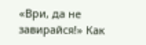«Ври, да не завирайся!» Как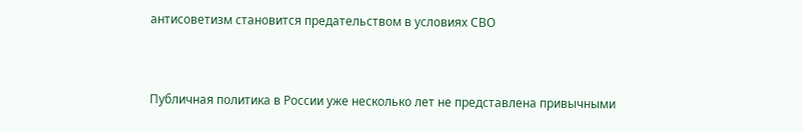антисоветизм становится предательством в условиях СВО


Публичная политика в России уже несколько лет не представлена привычными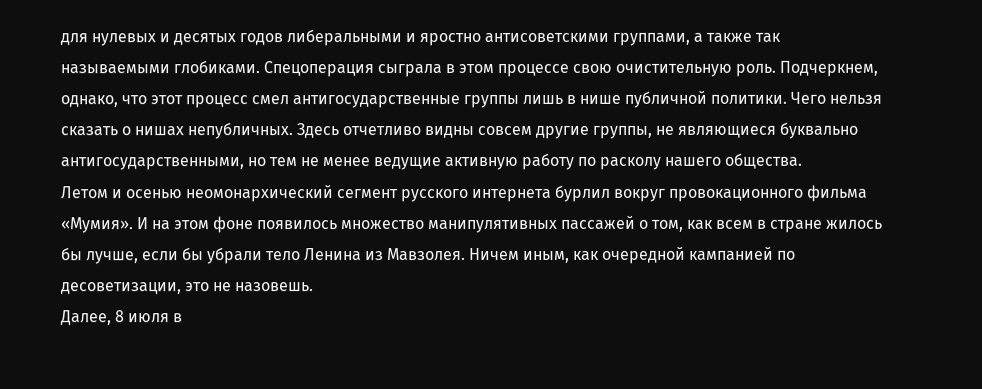для нулевых и десятых годов либеральными и яростно антисоветскими группами, а также так называемыми глобиками. Спецоперация сыграла в этом процессе свою очистительную роль. Подчеркнем, однако, что этот процесс смел антигосударственные группы лишь в нише публичной политики. Чего нельзя сказать о нишах непубличных. Здесь отчетливо видны совсем другие группы, не являющиеся буквально антигосударственными, но тем не менее ведущие активную работу по расколу нашего общества.
Летом и осенью неомонархический сегмент русского интернета бурлил вокруг провокационного фильма «Мумия». И на этом фоне появилось множество манипулятивных пассажей о том, как всем в стране жилось бы лучше, если бы убрали тело Ленина из Мавзолея. Ничем иным, как очередной кампанией по десоветизации, это не назовешь.
Далее, 8 июля в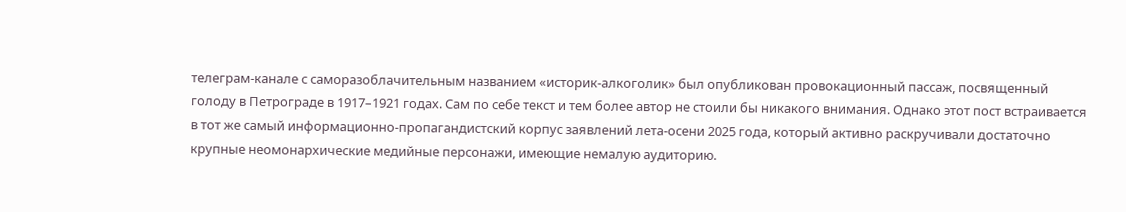телеграм-канале с саморазоблачительным названием «историк-алкоголик» был опубликован провокационный пассаж, посвященный голоду в Петрограде в 1917–1921 годах. Сам по себе текст и тем более автор не стоили бы никакого внимания. Однако этот пост встраивается в тот же самый информационно-пропагандистский корпус заявлений лета-осени 2025 года, который активно раскручивали достаточно крупные неомонархические медийные персонажи, имеющие немалую аудиторию.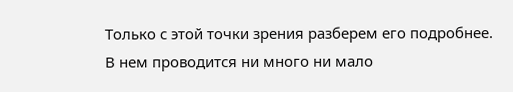Только с этой точки зрения разберем его подробнее.
В нем проводится ни много ни мало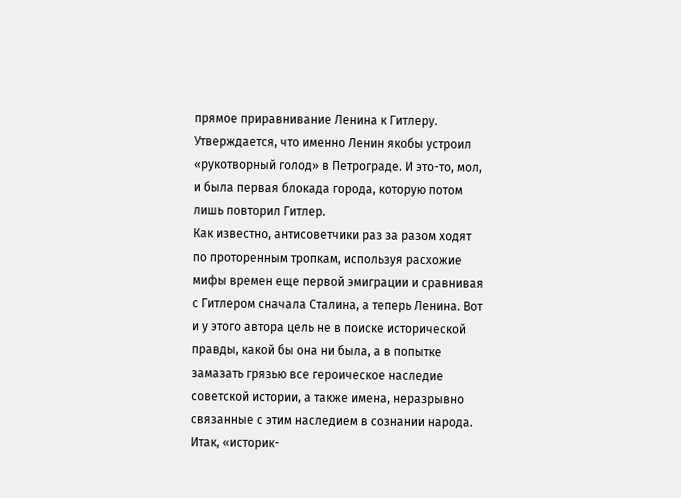прямое приравнивание Ленина к Гитлеру. Утверждается, что именно Ленин якобы устроил «рукотворный голод» в Петрограде. И это-то, мол, и была первая блокада города, которую потом лишь повторил Гитлер.
Как известно, антисоветчики раз за разом ходят по проторенным тропкам, используя расхожие мифы времен еще первой эмиграции и сравнивая с Гитлером сначала Сталина, а теперь Ленина. Вот и у этого автора цель не в поиске исторической правды, какой бы она ни была, а в попытке замазать грязью все героическое наследие советской истории, а также имена, неразрывно связанные с этим наследием в сознании народа.
Итак, «историк-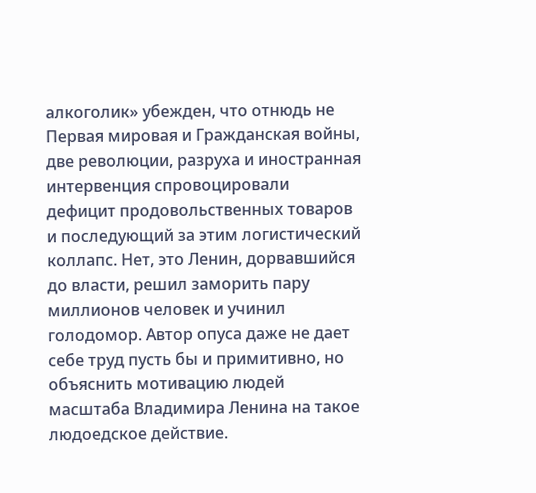алкоголик» убежден, что отнюдь не Первая мировая и Гражданская войны, две революции, разруха и иностранная интервенция спровоцировали дефицит продовольственных товаров и последующий за этим логистический коллапс. Нет, это Ленин, дорвавшийся до власти, решил заморить пару миллионов человек и учинил голодомор. Автор опуса даже не дает себе труд пусть бы и примитивно, но объяснить мотивацию людей масштаба Владимира Ленина на такое людоедское действие.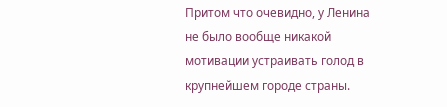Притом что очевидно, у Ленина не было вообще никакой мотивации устраивать голод в крупнейшем городе страны.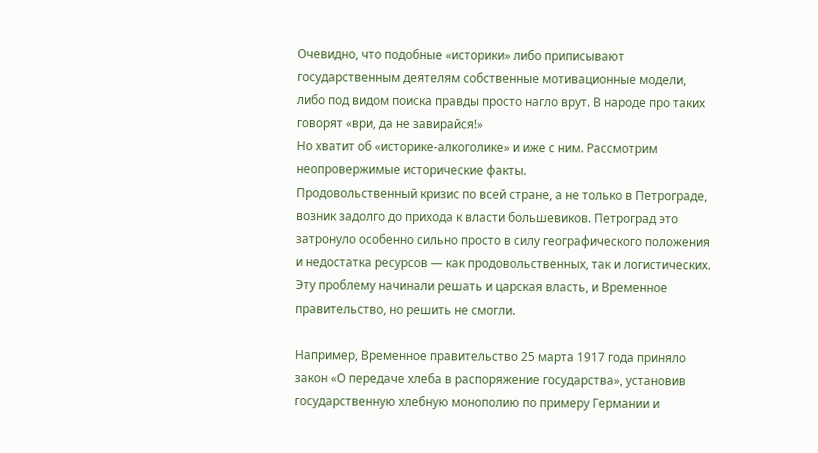Очевидно, что подобные «историки» либо приписывают государственным деятелям собственные мотивационные модели, либо под видом поиска правды просто нагло врут. В народе про таких говорят «ври, да не завирайся!»
Но хватит об «историке-алкоголике» и иже с ним. Рассмотрим неопровержимые исторические факты.
Продовольственный кризис по всей стране, а не только в Петрограде, возник задолго до прихода к власти большевиков. Петроград это затронуло особенно сильно просто в силу географического положения и недостатка ресурсов — как продовольственных, так и логистических. Эту проблему начинали решать и царская власть, и Временное правительство, но решить не смогли.

Например, Временное правительство 25 марта 1917 года приняло закон «О передаче хлеба в распоряжение государства», установив государственную хлебную монополию по примеру Германии и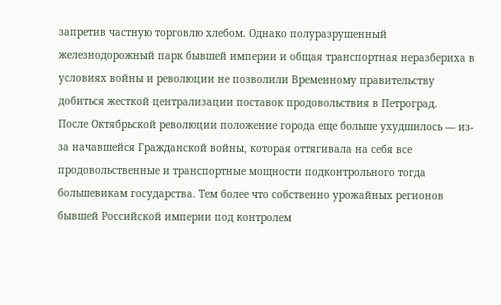запретив частную торговлю хлебом. Однако полуразрушенный железнодорожный парк бывшей империи и общая транспортная неразбериха в условиях войны и революции не позволили Временному правительству добиться жесткой централизации поставок продовольствия в Петроград.
После Октябрьской революции положение города еще больше ухудшилось — из-за начавшейся Гражданской войны, которая оттягивала на себя все продовольственные и транспортные мощности подконтрольного тогда большевикам государства. Тем более что собственно урожайных регионов бывшей Российской империи под контролем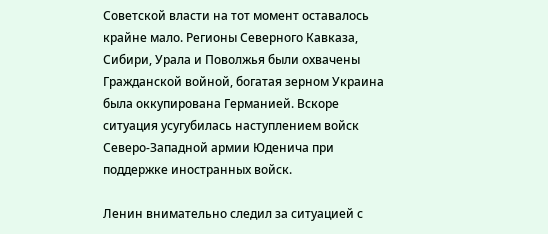Советской власти на тот момент оставалось крайне мало. Регионы Северного Кавказа, Сибири, Урала и Поволжья были охвачены Гражданской войной, богатая зерном Украина была оккупирована Германией. Вскоре ситуация усугубилась наступлением войск Северо-Западной армии Юденича при поддержке иностранных войск.

Ленин внимательно следил за ситуацией с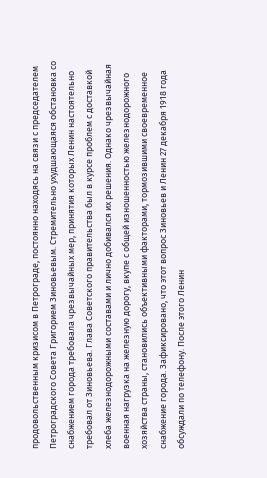продовольственным кризисом в Петрограде, постоянно находясь на связи с председателем Петроградского Совета Григорием Зиновьевым. Стремительно ухудшающаяся обстановка со снабжением города требовала чрезвычайных мер, принятия которых Ленин настоятельно требовал от Зиновьева. Глава Советского правительства был в курсе проблем с доставкой хлеба железнодорожными составами и лично добивался их решения. Однако чрезвычайная военная нагрузка на железную дорогу, вкупе с общей изношенностью железнодорожного хозяйства страны, становились объективными факторами, тормозившими своевременное снабжение города. Зафиксировано, что этот вопрос Зиновьев и Ленин 27 декабря 1918 года обсуждали по телефону. После этого Ленин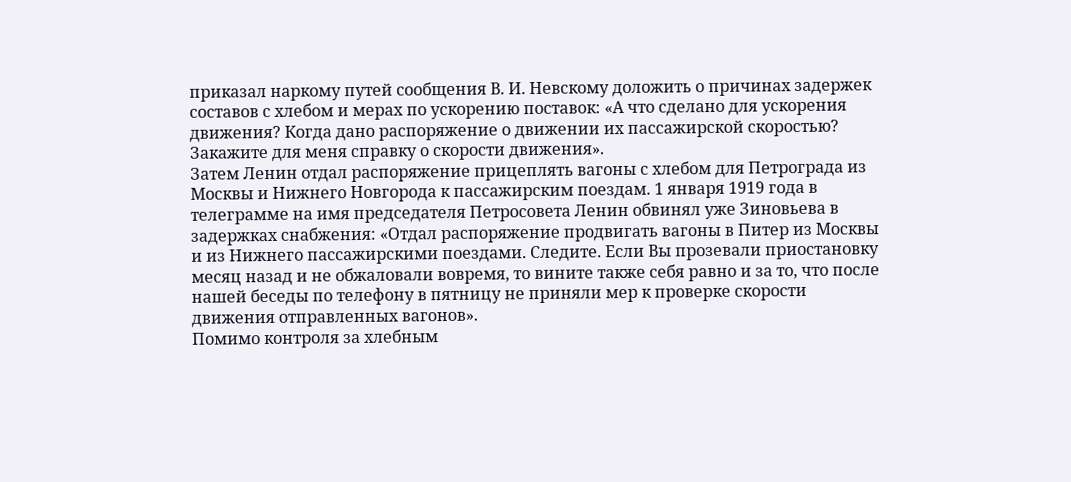приказал наркому путей сообщения В. И. Невскому доложить о причинах задержек составов с хлебом и мерах по ускорению поставок: «А что сделано для ускорения движения? Когда дано распоряжение о движении их пассажирской скоростью? Закажите для меня справку о скорости движения».
Затем Ленин отдал распоряжение прицеплять вагоны с хлебом для Петрограда из Москвы и Нижнего Новгорода к пассажирским поездам. 1 января 1919 года в телеграмме на имя председателя Петросовета Ленин обвинял уже Зиновьева в задержках снабжения: «Отдал распоряжение продвигать вагоны в Питер из Москвы и из Нижнего пассажирскими поездами. Следите. Если Вы прозевали приостановку месяц назад и не обжаловали вовремя, то вините также себя равно и за то, что после нашей беседы по телефону в пятницу не приняли мер к проверке скорости движения отправленных вагонов».
Помимо контроля за хлебным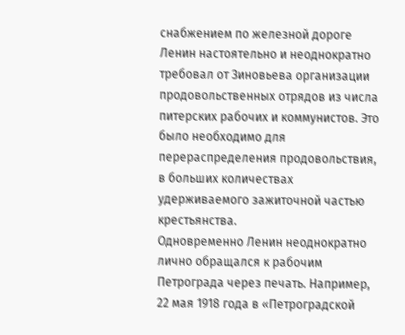снабжением по железной дороге Ленин настоятельно и неоднократно требовал от Зиновьева организации продовольственных отрядов из числа питерских рабочих и коммунистов. Это было необходимо для перераспределения продовольствия, в больших количествах удерживаемого зажиточной частью крестьянства.
Одновременно Ленин неоднократно лично обращался к рабочим Петрограда через печать. Например, 22 мая 1918 года в «Петроградской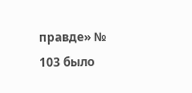правде» № 103 было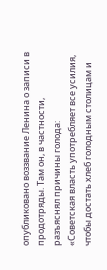опубликовано воззвание Ленина о записи в продотряды. Там он, в частности, разъяснял причины голода:
«Советская власть употребляет все усилия, чтобы достать хлеб голодным столицам и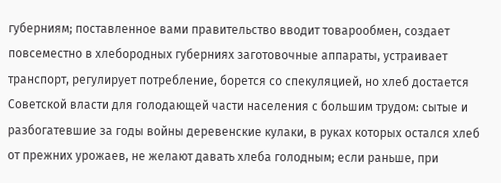губерниям; поставленное вами правительство вводит товарообмен, создает повсеместно в хлебородных губерниях заготовочные аппараты, устраивает транспорт, регулирует потребление, борется со спекуляцией, но хлеб достается Советской власти для голодающей части населения с большим трудом: сытые и разбогатевшие за годы войны деревенские кулаки, в руках которых остался хлеб от прежних урожаев, не желают давать хлеба голодным; если раньше, при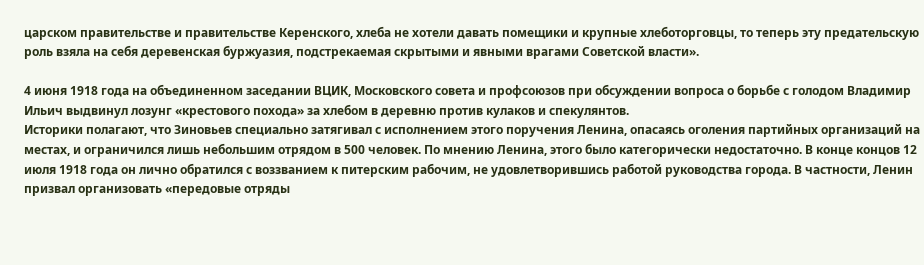царском правительстве и правительстве Керенского, хлеба не хотели давать помещики и крупные хлеботорговцы, то теперь эту предательскую роль взяла на себя деревенская буржуазия, подстрекаемая скрытыми и явными врагами Советской власти».

4 июня 1918 года на объединенном заседании ВЦИК, Московского совета и профсоюзов при обсуждении вопроса о борьбе с голодом Владимир Ильич выдвинул лозунг «крестового похода» за хлебом в деревню против кулаков и спекулянтов.
Историки полагают, что Зиновьев специально затягивал с исполнением этого поручения Ленина, опасаясь оголения партийных организаций на местах, и ограничился лишь небольшим отрядом в 500 человек. По мнению Ленина, этого было категорически недостаточно. В конце концов 12 июля 1918 года он лично обратился с воззванием к питерским рабочим, не удовлетворившись работой руководства города. В частности, Ленин призвал организовать «передовые отряды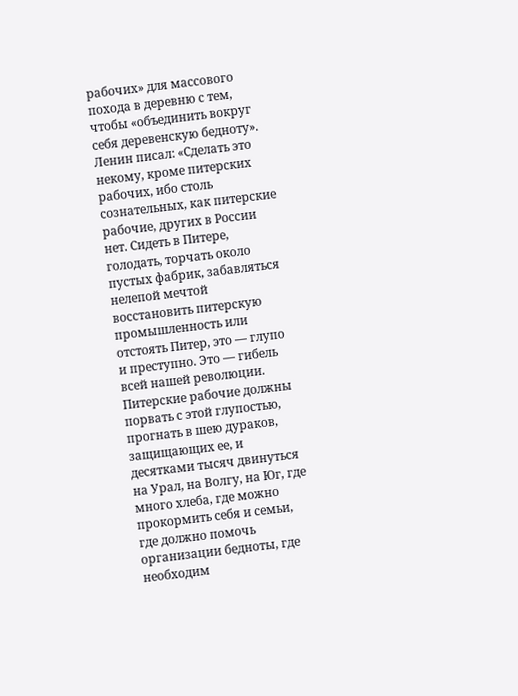рабочих» для массового похода в деревню с тем, чтобы «объединить вокруг себя деревенскую бедноту».
Ленин писал: «Сделать это некому, кроме питерских рабочих, ибо столь сознательных, как питерские рабочие, других в России нет. Сидеть в Питере, голодать, торчать около пустых фабрик, забавляться нелепой мечтой восстановить питерскую промышленность или отстоять Питер, это — глупо и преступно. Это — гибель всей нашей революции. Питерские рабочие должны порвать с этой глупостью, прогнать в шею дураков, защищающих ее, и десятками тысяч двинуться на Урал, на Волгу, на Юг, где много хлеба, где можно прокормить себя и семьи, где должно помочь организации бедноты, где необходим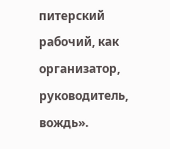питерский рабочий, как организатор, руководитель, вождь».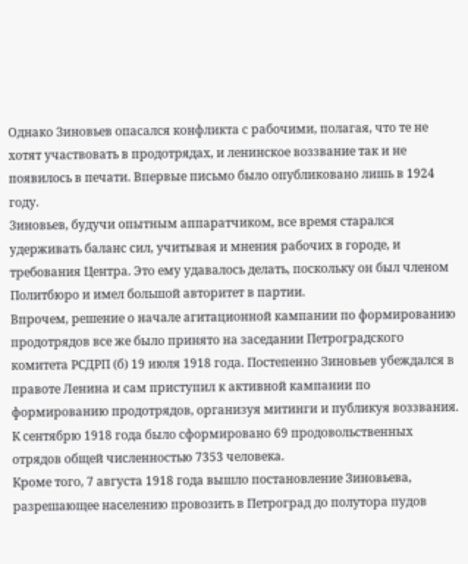Однако Зиновьев опасался конфликта с рабочими, полагая, что те не хотят участвовать в продотрядах, и ленинское воззвание так и не появилось в печати. Впервые письмо было опубликовано лишь в 1924 году.
Зиновьев, будучи опытным аппаратчиком, все время старался удерживать баланс сил, учитывая и мнения рабочих в городе, и требования Центра. Это ему удавалось делать, поскольку он был членом Политбюро и имел большой авторитет в партии.
Впрочем, решение о начале агитационной кампании по формированию продотрядов все же было принято на заседании Петроградского комитета РСДРП (б) 19 июля 1918 года. Постепенно Зиновьев убеждался в правоте Ленина и сам приступил к активной кампании по формированию продотрядов, организуя митинги и публикуя воззвания. К сентябрю 1918 года было сформировано 69 продовольственных отрядов общей численностью 7353 человека.
Кроме того, 7 августа 1918 года вышло постановление Зиновьева, разрешающее населению провозить в Петроград до полутора пудов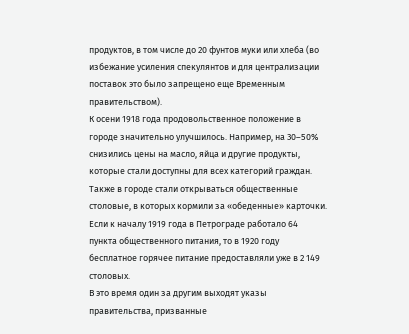продуктов, в том числе до 20 фунтов муки или хлеба (во избежание усиления спекулянтов и для централизации поставок это было запрещено еще Временным правительством).
К осени 1918 года продовольственное положение в городе значительно улучшилось. Например, на 30–50% снизились цены на масло, яйца и другие продукты, которые стали доступны для всех категорий граждан. Также в городе стали открываться общественные столовые, в которых кормили за «обеденные» карточки. Если к началу 1919 года в Петрограде работало 64 пункта общественного питания, то в 1920 году бесплатное горячее питание предоставляли уже в 2 149 столовых.
В это время один за другим выходят указы правительства, призванные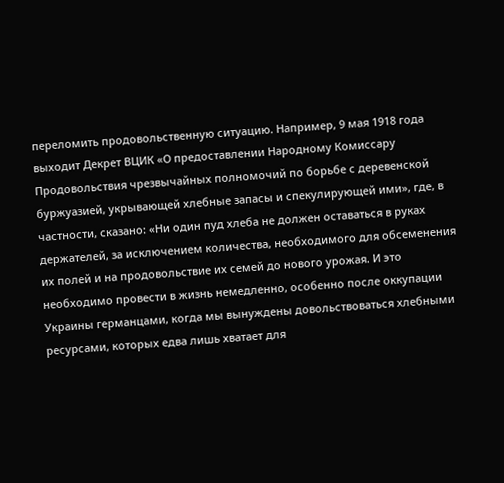переломить продовольственную ситуацию. Например, 9 мая 1918 года выходит Декрет ВЦИК «О предоставлении Народному Комиссару Продовольствия чрезвычайных полномочий по борьбе с деревенской буржуазией, укрывающей хлебные запасы и спекулирующей ими», где, в частности, сказано: «Ни один пуд хлеба не должен оставаться в руках держателей, за исключением количества, необходимого для обсеменения их полей и на продовольствие их семей до нового урожая. И это необходимо провести в жизнь немедленно, особенно после оккупации Украины германцами, когда мы вынуждены довольствоваться хлебными ресурсами, которых едва лишь хватает для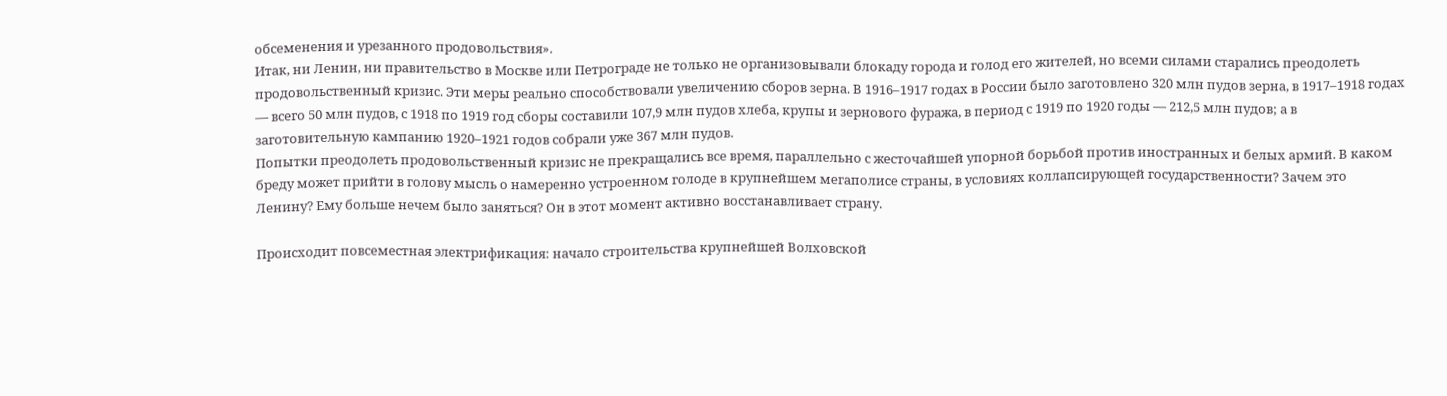обсеменения и урезанного продовольствия».
Итак, ни Ленин, ни правительство в Москве или Петрограде не только не организовывали блокаду города и голод его жителей, но всеми силами старались преодолеть продовольственный кризис. Эти меры реально способствовали увеличению сборов зерна. В 1916–1917 годах в России было заготовлено 320 млн пудов зерна, в 1917–1918 годах — всего 50 млн пудов, с 1918 по 1919 год сборы составили 107,9 млн пудов хлеба, крупы и зернового фуража, в период с 1919 по 1920 годы — 212,5 млн пудов; а в заготовительную кампанию 1920–1921 годов собрали уже 367 млн пудов.
Попытки преодолеть продовольственный кризис не прекращались все время, параллельно с жесточайшей упорной борьбой против иностранных и белых армий. В каком бреду может прийти в голову мысль о намеренно устроенном голоде в крупнейшем мегаполисе страны, в условиях коллапсирующей государственности? Зачем это Ленину? Ему больше нечем было заняться? Он в этот момент активно восстанавливает страну.

Происходит повсеместная электрификация: начало строительства крупнейшей Волховской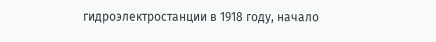гидроэлектростанции в 1918 году, начало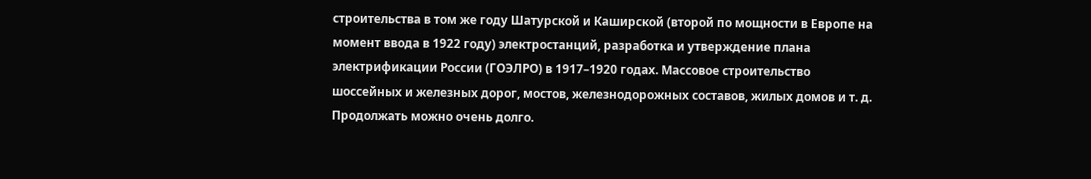строительства в том же году Шатурской и Каширской (второй по мощности в Европе на момент ввода в 1922 году) электростанций, разработка и утверждение плана электрификации России (ГОЭЛРО) в 1917–1920 годах. Массовое строительство шоссейных и железных дорог, мостов, железнодорожных составов, жилых домов и т. д. Продолжать можно очень долго.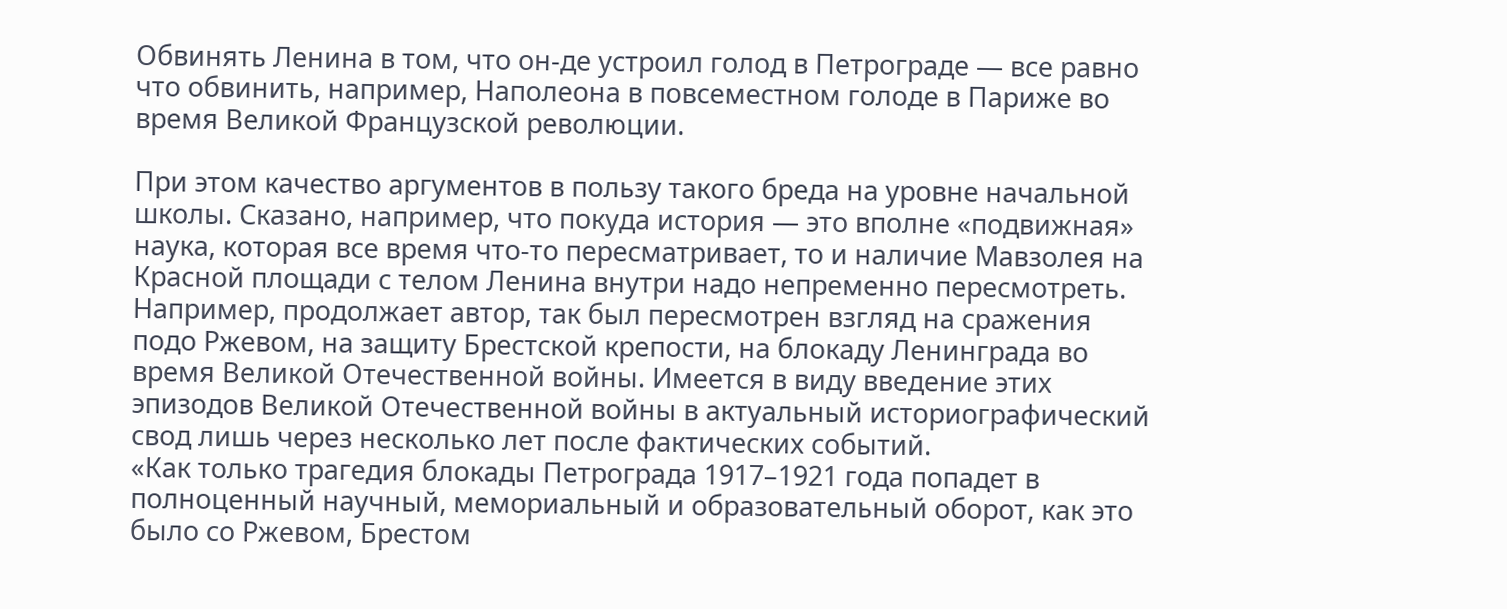Обвинять Ленина в том, что он-де устроил голод в Петрограде — все равно что обвинить, например, Наполеона в повсеместном голоде в Париже во время Великой Французской революции.

При этом качество аргументов в пользу такого бреда на уровне начальной школы. Сказано, например, что покуда история — это вполне «подвижная» наука, которая все время что-то пересматривает, то и наличие Мавзолея на Красной площади с телом Ленина внутри надо непременно пересмотреть. Например, продолжает автор, так был пересмотрен взгляд на сражения подо Ржевом, на защиту Брестской крепости, на блокаду Ленинграда во время Великой Отечественной войны. Имеется в виду введение этих эпизодов Великой Отечественной войны в актуальный историографический свод лишь через несколько лет после фактических событий.
«Как только трагедия блокады Петрограда 1917–1921 года попадет в полноценный научный, мемориальный и образовательный оборот, как это было со Ржевом, Брестом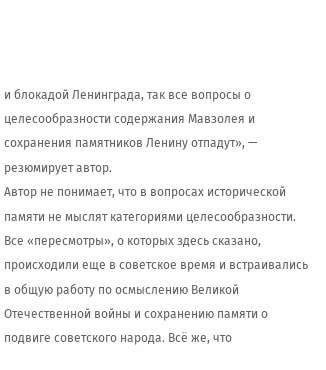и блокадой Ленинграда, так все вопросы о целесообразности содержания Мавзолея и сохранения памятников Ленину отпадут», — резюмирует автор.
Автор не понимает, что в вопросах исторической памяти не мыслят категориями целесообразности. Все «пересмотры», о которых здесь сказано, происходили еще в советское время и встраивались в общую работу по осмыслению Великой Отечественной войны и сохранению памяти о подвиге советского народа. Всё же, что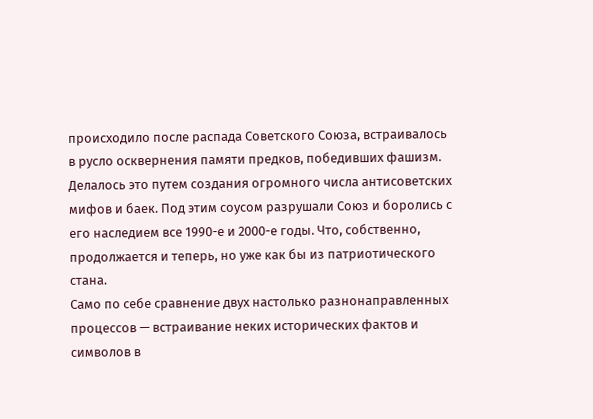происходило после распада Советского Союза, встраивалось в русло осквернения памяти предков, победивших фашизм. Делалось это путем создания огромного числа антисоветских мифов и баек. Под этим соусом разрушали Союз и боролись с его наследием все 1990-е и 2000-е годы. Что, собственно, продолжается и теперь, но уже как бы из патриотического стана.
Само по себе сравнение двух настолько разнонаправленных процессов — встраивание неких исторических фактов и символов в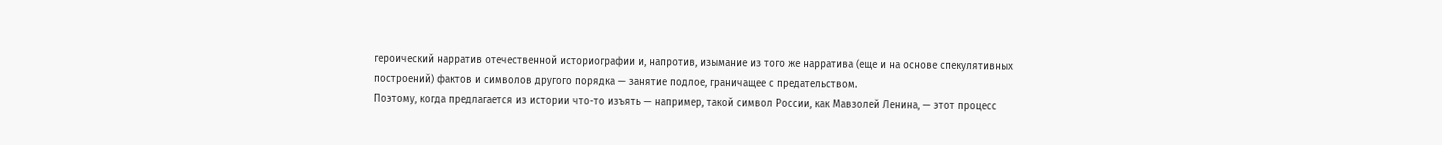героический нарратив отечественной историографии и, напротив, изымание из того же нарратива (еще и на основе спекулятивных построений) фактов и символов другого порядка — занятие подлое, граничащее с предательством.
Поэтому, когда предлагается из истории что-то изъять — например, такой символ России, как Мавзолей Ленина, — этот процесс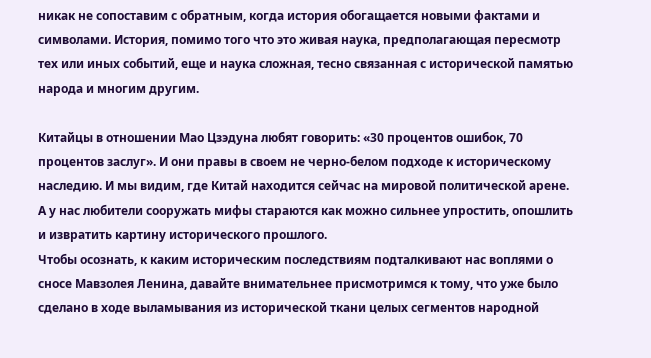никак не сопоставим с обратным, когда история обогащается новыми фактами и символами. История, помимо того что это живая наука, предполагающая пересмотр тех или иных событий, еще и наука сложная, тесно связанная с исторической памятью народа и многим другим.

Китайцы в отношении Мао Цзэдуна любят говорить: «30 процентов ошибок, 70 процентов заслуг». И они правы в своем не черно-белом подходе к историческому наследию. И мы видим, где Китай находится сейчас на мировой политической арене. А у нас любители сооружать мифы стараются как можно сильнее упростить, опошлить и извратить картину исторического прошлого.
Чтобы осознать, к каким историческим последствиям подталкивают нас воплями о сносе Мавзолея Ленина, давайте внимательнее присмотримся к тому, что уже было сделано в ходе выламывания из исторической ткани целых сегментов народной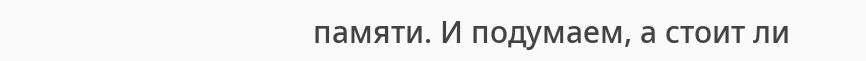памяти. И подумаем, а стоит ли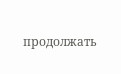продолжать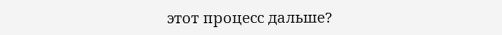этот процесс дальше?